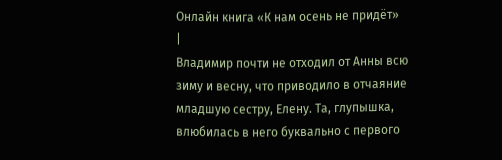Онлайн книга «К нам осень не придёт»
|
Владимир почти не отходил от Анны всю зиму и весну, что приводило в отчаяние младшую сестру, Елену. Та, глупышка, влюбилась в него буквально с первого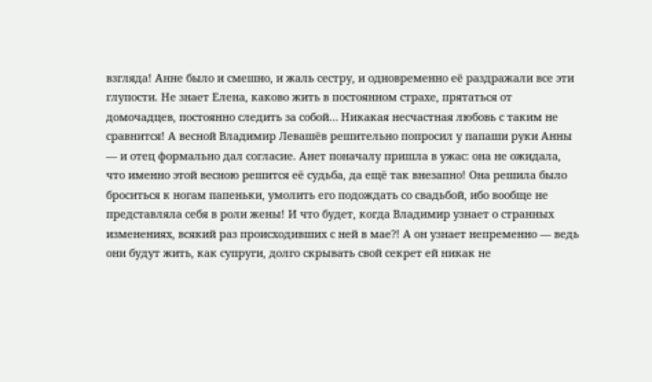взгляда! Анне было и смешно, и жаль сестру, и одновременно её раздражали все эти глупости. Не знает Елена, каково жить в постоянном страхе, прятаться от домочадцев, постоянно следить за собой… Никакая несчастная любовь с таким не сравнится! А весной Владимир Левашёв решительно попросил у папаши руки Анны — и отец формально дал согласие. Анет поначалу пришла в ужас: она не ожидала, что именно этой весною решится её судьба, да ещё так внезапно! Она решила было броситься к ногам папеньки, умолить его подождать со свадьбой, ибо вообще не представляла себя в роли жены! И что будет, когда Владимир узнает о странных изменениях, всякий раз происходивших с ней в мае?! А он узнает непременно — ведь они будут жить, как супруги, долго скрывать свой секрет ей никак не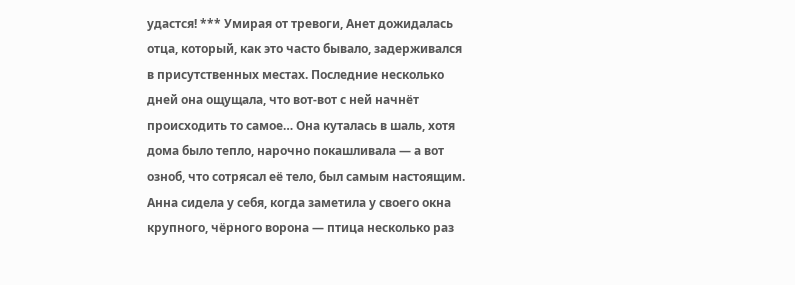удастся! *** Умирая от тревоги, Анет дожидалась отца, который, как это часто бывало, задерживался в присутственных местах. Последние несколько дней она ощущала, что вот-вот с ней начнёт происходить то самое… Она куталась в шаль, хотя дома было тепло, нарочно покашливала — а вот озноб, что сотрясал её тело, был самым настоящим. Анна сидела у себя, когда заметила у своего окна крупного, чёрного ворона — птица несколько раз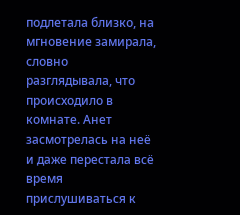подлетала близко, на мгновение замирала, словно разглядывала, что происходило в комнате. Анет засмотрелась на неё и даже перестала всё время прислушиваться к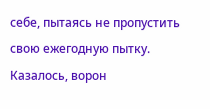себе, пытаясь не пропустить свою ежегодную пытку. Казалось, ворон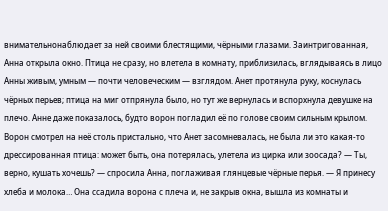внимательнонаблюдает за ней своими блестящими, чёрными глазами. Заинтригованная, Анна открыла окно. Птица не сразу, но влетела в комнату, приблизилась, вглядываясь в лицо Анны живым, умным — почти человеческим — взглядом. Анет протянула руку, коснулась чёрных перьев; птица на миг отпрянула было, но тут же вернулась и вспорхнула девушке на плечо. Анне даже показалось, будто ворон погладил её по голове своим сильным крылом. Ворон смотрел на неё столь пристально, что Анет засомневалась, не была ли это какая-то дрессированная птица: может быть, она потерялась, улетела из цирка или зоосада? — Ты, верно, кушать хочешь? — спросила Анна, поглаживая глянцевые чёрные перья. — Я принесу хлеба и молока… Она ссадила ворона с плеча и, не закрыв окна, вышла из комнаты и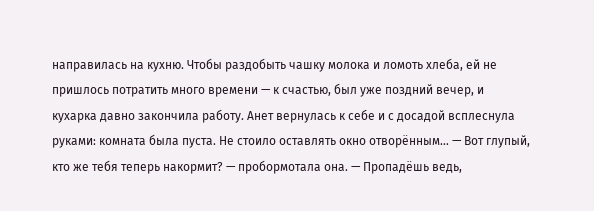направилась на кухню. Чтобы раздобыть чашку молока и ломоть хлеба, ей не пришлось потратить много времени — к счастью, был уже поздний вечер, и кухарка давно закончила работу. Анет вернулась к себе и с досадой всплеснула руками: комната была пуста. Не стоило оставлять окно отворённым… — Вот глупый, кто же тебя теперь накормит? — пробормотала она. — Пропадёшь ведь,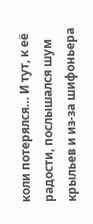коли потерялся… И тут, к её радости, послышался шум крыльев и из-за шифоньера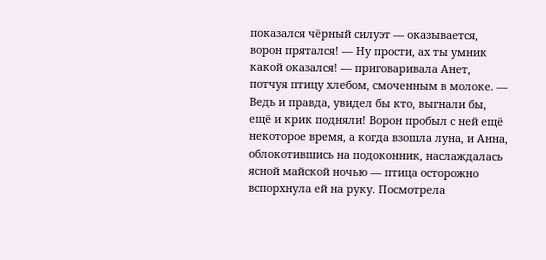показался чёрный силуэт — оказывается, ворон прятался! — Ну прости, ах ты умник какой оказался! — приговаривала Анет, потчуя птицу хлебом, смоченным в молоке. — Ведь и правда, увидел бы кто, выгнали бы, ещё и крик подняли! Ворон пробыл с ней ещё некоторое время, а когда взошла луна, и Анна, облокотившись на подоконник, наслаждалась ясной майской ночью — птица осторожно вспорхнула ей на руку. Посмотрела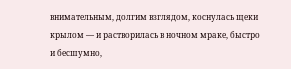внимательным, долгим взглядом, коснулась щеки крылом — и растворилась в ночном мраке, быстро и бесшумно,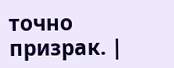точно призрак. |